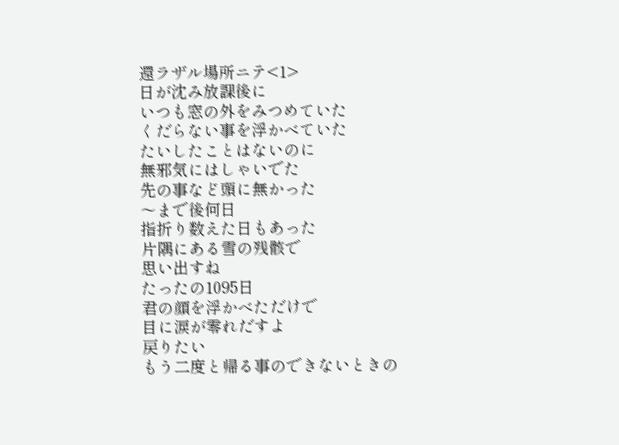還ラザル場所ニテ<1>
日が沈み放課後に
いつも窓の外をみつめていた
くだらない事を浮かべていた
たいしたことはないのに
無邪気にはしゃいでた
先の事など頭に無かった
〜まで後何日
指折り数えた日もあった
片隅にある雪の残骸で
思い出すね
たったの1095日
君の顔を浮かべただけで
目に涙が零れだすよ
戻りたい
もう二度と帰る事のできないときの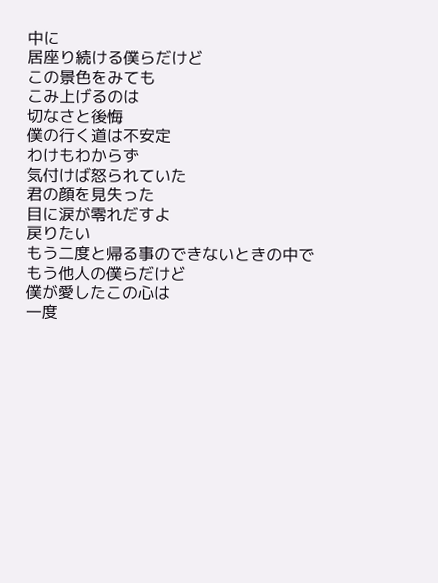中に
居座り続ける僕らだけど
この景色をみても
こみ上げるのは
切なさと後悔
僕の行く道は不安定
わけもわからず
気付けば怒られていた
君の顔を見失った
目に涙が零れだすよ
戻りたい
もう二度と帰る事のできないときの中で
もう他人の僕らだけど
僕が愛したこの心は
一度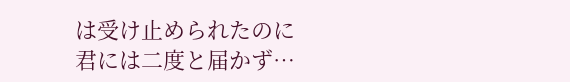は受け止められたのに
君には二度と届かず…